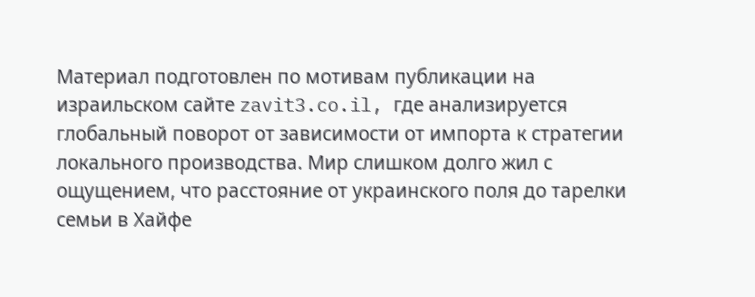Материал подготовлен по мотивам публикации на израильском сайте zavit3.co.il, где анализируется глобальный поворот от зависимости от импорта к стратегии локального производства. Мир слишком долго жил с ощущением, что расстояние от украинского поля до тарелки семьи в Хайфе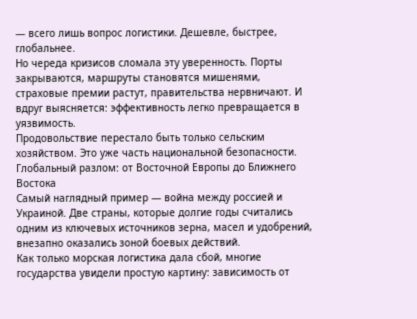— всего лишь вопрос логистики. Дешевле, быстрее, глобальнее.
Но череда кризисов сломала эту уверенность. Порты закрываются, маршруты становятся мишенями, страховые премии растут, правительства нервничают. И вдруг выясняется: эффективность легко превращается в уязвимость.
Продовольствие перестало быть только сельским хозяйством. Это уже часть национальной безопасности.
Глобальный разлом: от Восточной Европы до Ближнего Востока
Самый наглядный пример — война между россией и Украиной. Две страны, которые долгие годы считались одним из ключевых источников зерна, масел и удобрений, внезапно оказались зоной боевых действий.
Как только морская логистика дала сбой, многие государства увидели простую картину: зависимость от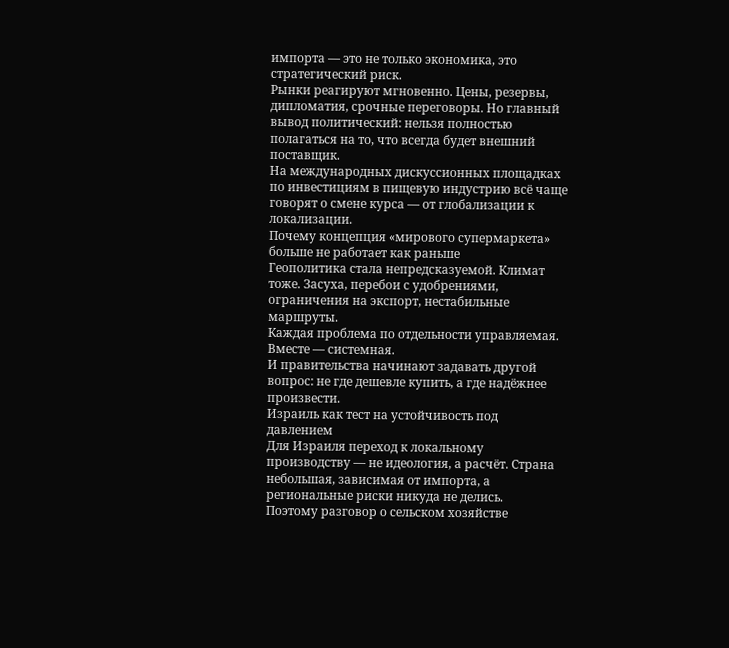импорта — это не только экономика, это стратегический риск.
Рынки реагируют мгновенно. Цены, резервы, дипломатия, срочные переговоры. Но главный вывод политический: нельзя полностью полагаться на то, что всегда будет внешний поставщик.
На международных дискуссионных площадках по инвестициям в пищевую индустрию всё чаще говорят о смене курса — от глобализации к локализации.
Почему концепция «мирового супермаркета» больше не работает как раньше
Геополитика стала непредсказуемой. Климат тоже. Засуха, перебои с удобрениями, ограничения на экспорт, нестабильные маршруты.
Каждая проблема по отдельности управляемая. Вместе — системная.
И правительства начинают задавать другой вопрос: не где дешевле купить, а где надёжнее произвести.
Израиль как тест на устойчивость под давлением
Для Израиля переход к локальному производству — не идеология, а расчёт. Страна небольшая, зависимая от импорта, а региональные риски никуда не делись.
Поэтому разговор о сельском хозяйстве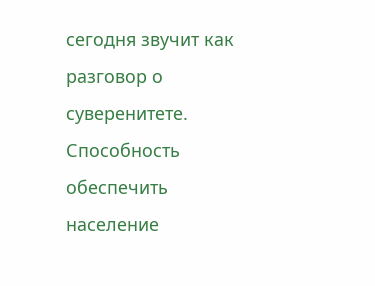сегодня звучит как разговор о суверенитете.
Способность обеспечить население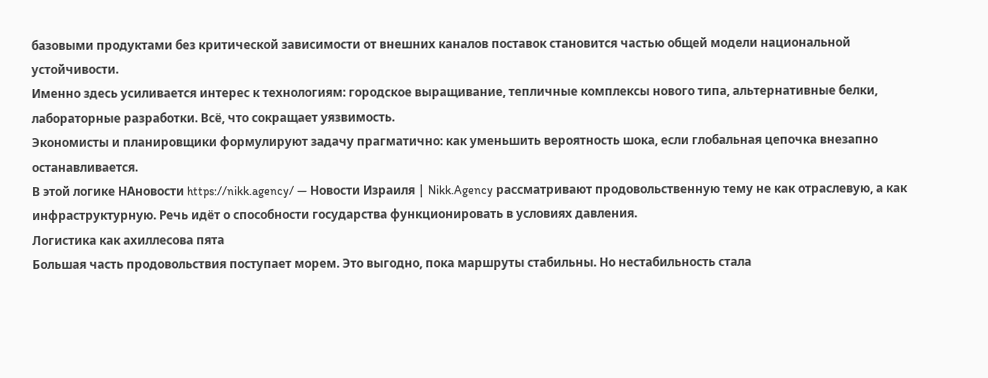базовыми продуктами без критической зависимости от внешних каналов поставок становится частью общей модели национальной устойчивости.
Именно здесь усиливается интерес к технологиям: городское выращивание, тепличные комплексы нового типа, альтернативные белки, лабораторные разработки. Всё, что сокращает уязвимость.
Экономисты и планировщики формулируют задачу прагматично: как уменьшить вероятность шока, если глобальная цепочка внезапно останавливается.
В этой логике НАновости https://nikk.agency/ — Новости Израиля | Nikk.Agency рассматривают продовольственную тему не как отраслевую, а как инфраструктурную. Речь идёт о способности государства функционировать в условиях давления.
Логистика как ахиллесова пята
Большая часть продовольствия поступает морем. Это выгодно, пока маршруты стабильны. Но нестабильность стала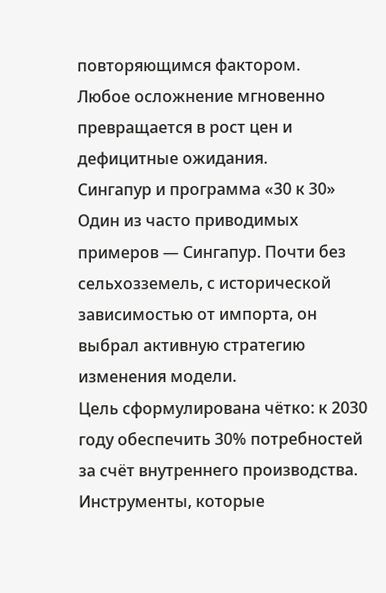повторяющимся фактором.
Любое осложнение мгновенно превращается в рост цен и дефицитные ожидания.
Сингапур и программа «30 к 30»
Один из часто приводимых примеров — Сингапур. Почти без сельхозземель, с исторической зависимостью от импорта, он выбрал активную стратегию изменения модели.
Цель сформулирована чётко: к 2030 году обеспечить 30% потребностей за счёт внутреннего производства.
Инструменты, которые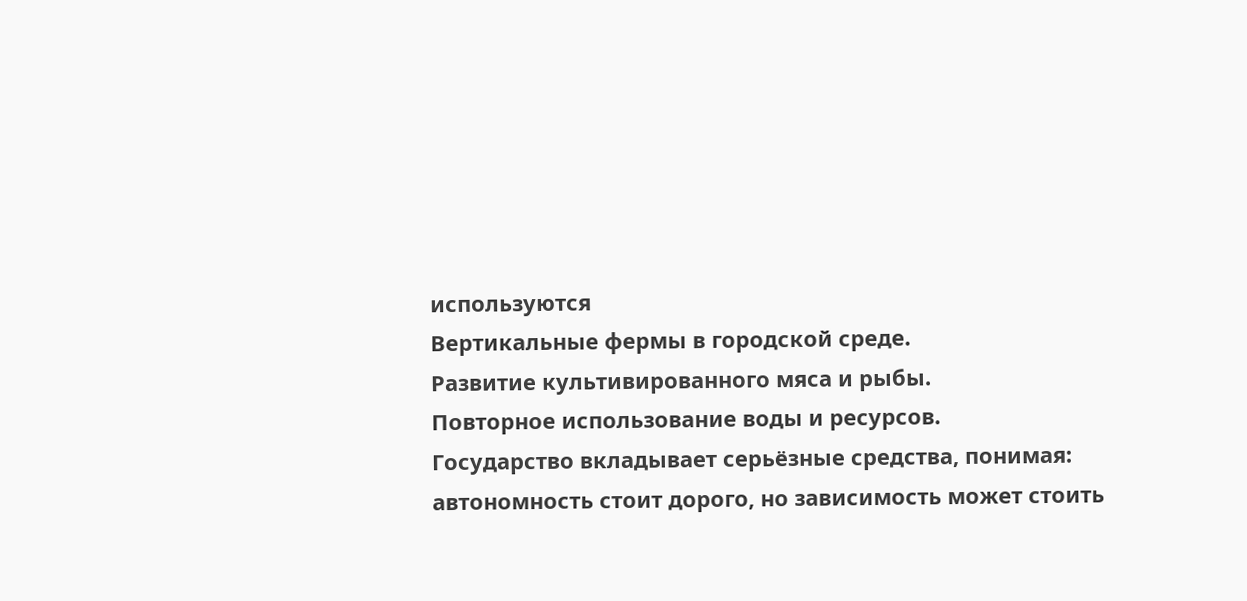используются
Вертикальные фермы в городской среде.
Развитие культивированного мяса и рыбы.
Повторное использование воды и ресурсов.
Государство вкладывает серьёзные средства, понимая: автономность стоит дорого, но зависимость может стоить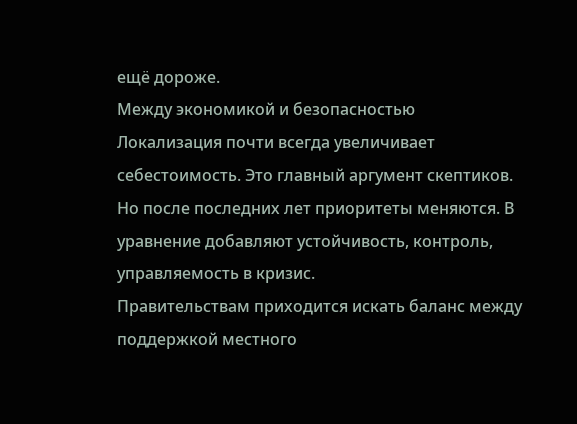ещё дороже.
Между экономикой и безопасностью
Локализация почти всегда увеличивает себестоимость. Это главный аргумент скептиков.
Но после последних лет приоритеты меняются. В уравнение добавляют устойчивость, контроль, управляемость в кризис.
Правительствам приходится искать баланс между поддержкой местного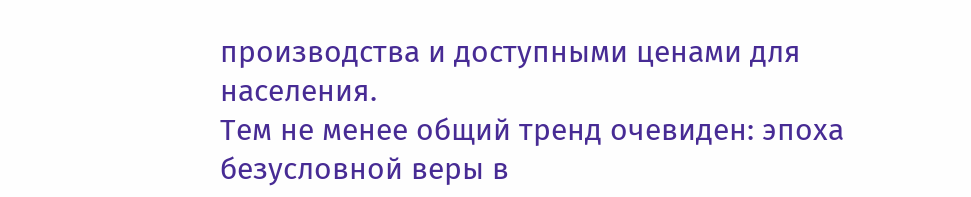производства и доступными ценами для населения.
Тем не менее общий тренд очевиден: эпоха безусловной веры в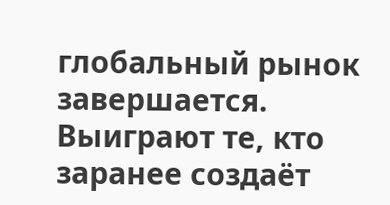глобальный рынок завершается.
Выиграют те, кто заранее создаёт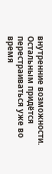внутренние возможности. Остальным придётся перестраиваться уже во время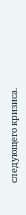следующего кризиса.